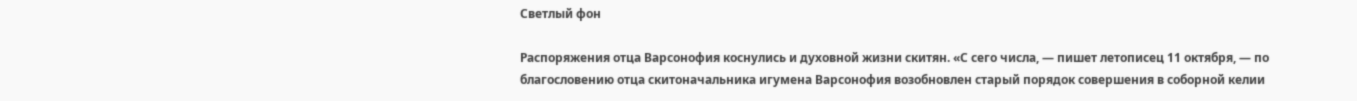Светлый фон

Распоряжения отца Варсонофия коснулись и духовной жизни скитян. «С сего числа, — пишет летописец 11 октября, — по благословению отца скитоначальника игумена Варсонофия возобновлен старый порядок совершения в соборной келии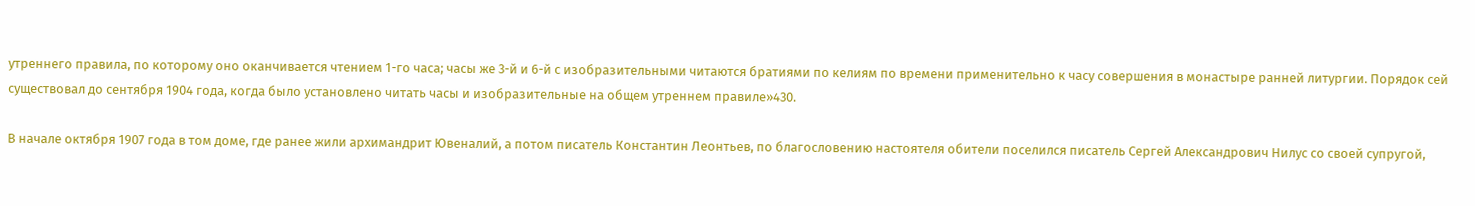утреннего правила, по которому оно оканчивается чтением 1-го часа; часы же 3-й и 6-й с изобразительными читаются братиями по келиям по времени применительно к часу совершения в монастыре ранней литургии. Порядок сей существовал до сентября 1904 года, когда было установлено читать часы и изобразительные на общем утреннем правиле»430.

В начале октября 1907 года в том доме, где ранее жили архимандрит Ювеналий, а потом писатель Константин Леонтьев, по благословению настоятеля обители поселился писатель Сергей Александрович Нилус со своей супругой,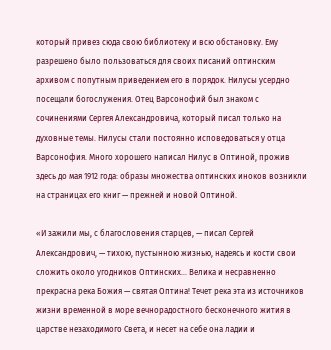который привез сюда свою библиотеку и всю обстановку. Ему разрешено было пользоваться для своих писаний оптинским архивом с попутным приведением его в порядок. Нилусы усердно посещали богослужения. Отец Варсонофий был знаком с сочинениями Сергея Александровича, который писал только на духовные темы. Нилусы стали постоянно исповедоваться у отца Варсонофия. Много хорошего написал Нилус в Оптиной, прожив здесь до мая 1912 года: образы множества оптинских иноков возникли на страницах его книг — прежней и новой Оптиной.

«И зажили мы, с благословения старцев, — писал Сергей Александрович, — тихою, пустынною жизнью, надеясь и кости свои сложить около угодников Оптинских… Велика и несравненно прекрасна река Божия — святая Оптина! Течет река эта из источников жизни временной в море вечнорадостного бесконечного жития в царстве незаходимого Света, и несет на себе она ладии и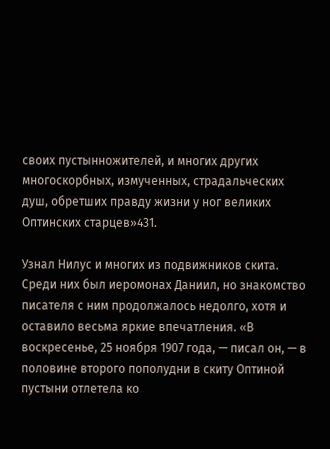своих пустынножителей, и многих других многоскорбных, измученных, страдальческих душ, обретших правду жизни у ног великих Оптинских старцев»431.

Узнал Нилус и многих из подвижников скита. Среди них был иеромонах Даниил, но знакомство писателя с ним продолжалось недолго, хотя и оставило весьма яркие впечатления. «В воскресенье, 25 ноября 1907 года, — писал он, — в половине второго пополудни в скиту Оптиной пустыни отлетела ко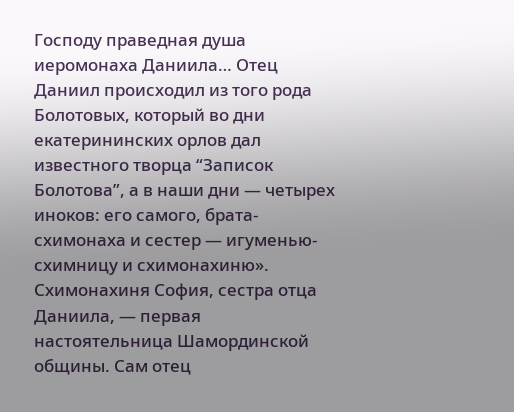Господу праведная душа иеромонаха Даниила… Отец Даниил происходил из того рода Болотовых, который во дни екатерининских орлов дал известного творца “Записок Болотова”, а в наши дни — четырех иноков: его самого, брата-схимонаха и сестер — игуменью-схимницу и схимонахиню». Схимонахиня София, сестра отца Даниила, — первая настоятельница Шамординской общины. Сам отец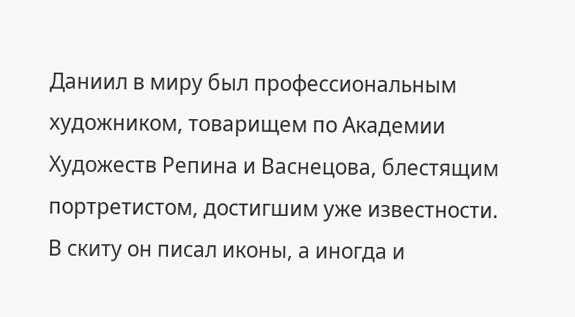Даниил в миру был профессиональным художником, товарищем по Академии Художеств Репина и Васнецова, блестящим портретистом, достигшим уже известности. В скиту он писал иконы, а иногда и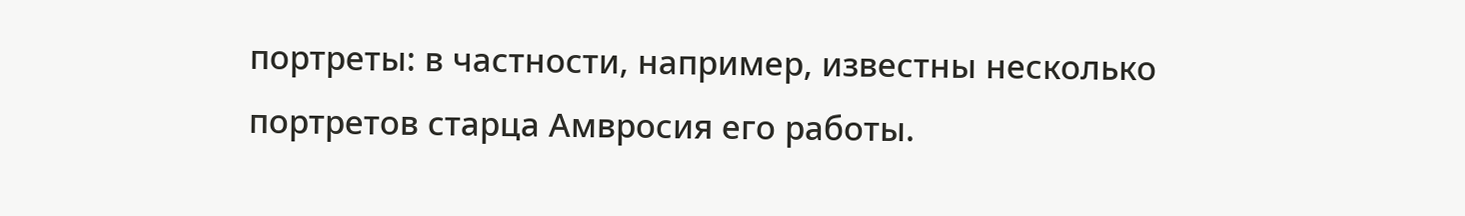портреты: в частности, например, известны несколько портретов старца Амвросия его работы.